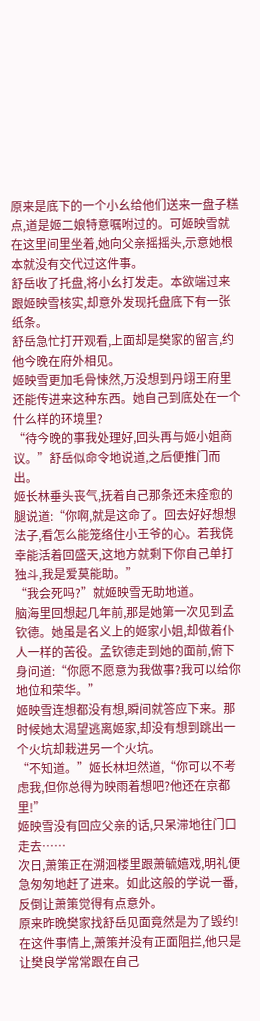原来是底下的一个小幺给他们送来一盘子糕点,道是姬二娘特意嘱咐过的。可姬映雪就在这里间里坐着,她向父亲摇摇头,示意她根本就没有交代过这件事。
舒岳收了托盘,将小幺打发走。本欲端过来跟姬映雪核实,却意外发现托盘底下有一张纸条。
舒岳急忙打开观看,上面却是樊家的留言,约他今晚在府外相见。
姬映雪更加毛骨悚然,万没想到丹翊王府里还能传进来这种东西。她自己到底处在一个什么样的环境里?
“待今晚的事我处理好,回头再与姬小姐商议。”舒岳似命令地说道,之后便推门而出。
姬长林垂头丧气,抚着自己那条还未痊愈的腿说道:“你啊,就是这命了。回去好好想想法子,看怎么能笼络住小王爷的心。若我侥幸能活着回盛天,这地方就剩下你自己单打独斗,我是爱莫能助。”
“我会死吗?”就姬映雪无助地道。
脑海里回想起几年前,那是她第一次见到孟钦德。她虽是名义上的姬家小姐,却做着仆人一样的苦役。孟钦德走到她的面前,俯下身问道:“你愿不愿意为我做事?我可以给你地位和荣华。”
姬映雪连想都没有想,瞬间就答应下来。那时候她太渴望逃离姬家,却没有想到跳出一个火坑却栽进另一个火坑。
“不知道。”姬长林坦然道,“你可以不考虑我,但你总得为映雨着想吧?他还在京都里!”
姬映雪没有回应父亲的话,只呆滞地往门口走去……
次日,萧策正在溯洄楼里跟萧毓嬉戏,明礼便急匆匆地赶了进来。如此这般的学说一番,反倒让萧策觉得有点意外。
原来昨晚樊家找舒岳见面竟然是为了毁约!在这件事情上,萧策并没有正面阻拦,他只是让樊良学常常跟在自己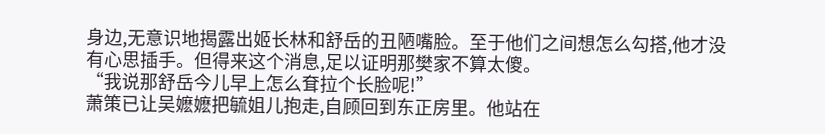身边,无意识地揭露出姬长林和舒岳的丑陋嘴脸。至于他们之间想怎么勾搭,他才没有心思插手。但得来这个消息,足以证明那樊家不算太傻。
“我说那舒岳今儿早上怎么耷拉个长脸呢!”
萧策已让吴嬷嬷把毓姐儿抱走,自顾回到东正房里。他站在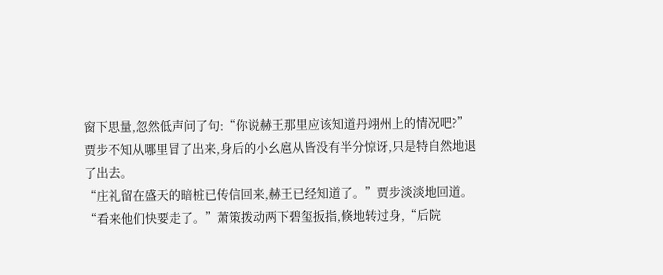窗下思量,忽然低声问了句:“你说赫王那里应该知道丹翊州上的情况吧?”
贾步不知从哪里冒了出来,身后的小幺扈从皆没有半分惊讶,只是特自然地退了出去。
“庄礼留在盛天的暗桩已传信回来,赫王已经知道了。”贾步淡淡地回道。
“看来他们快要走了。”萧策拨动两下碧玺扳指,倏地转过身,“后院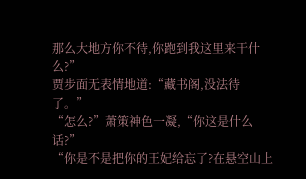那么大地方你不待,你跑到我这里来干什么?”
贾步面无表情地道:“藏书阁,没法待了。”
“怎么?”萧策神色一凝,“你这是什么话?”
“你是不是把你的王妃给忘了?在悬空山上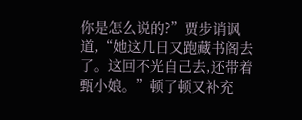你是怎么说的?”贾步诮讽道,“她这几日又跑藏书阁去了。这回不光自己去,还带着甄小娘。”顿了顿又补充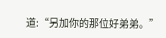道:“另加你的那位好弟弟。”